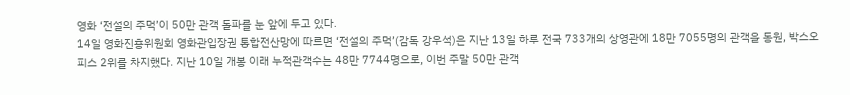영화 ‘전설의 주먹’이 50만 관객 돌파를 눈 앞에 두고 있다.
14일 영화진흥위원회 영화관입장권 통합전산망에 따르면 ‘전설의 주먹’(감독 강우석)은 지난 13일 하루 전국 733개의 상영관에 18만 7055명의 관객을 동원, 박스오피스 2위를 차지했다. 지난 10일 개봉 이래 누적관객수는 48만 7744명으로, 이번 주말 50만 관객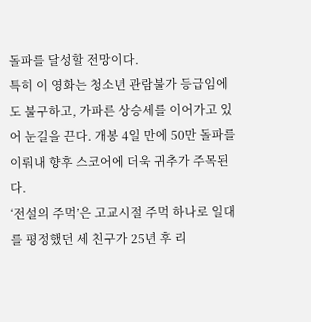돌파를 달성할 전망이다.
특히 이 영화는 청소년 관람불가 등급임에도 불구하고, 가파른 상승세를 이어가고 있어 눈길을 끈다. 개봉 4일 만에 50만 돌파를 이뤄내 향후 스코어에 더욱 귀추가 주목된다.
‘전설의 주먹’은 고교시절 주먹 하나로 일대를 평정했던 세 친구가 25년 후 리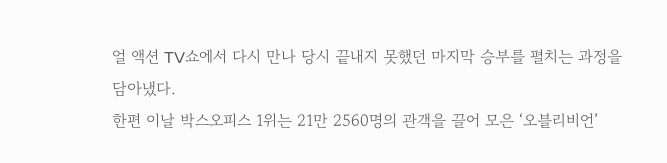얼 액션 TV쇼에서 다시 만나 당시 끝내지 못했던 마지막 승부를 펼치는 과정을 담아냈다.
한편 이날 박스오피스 1위는 21만 2560명의 관객을 끌어 모은 ‘오블리비언’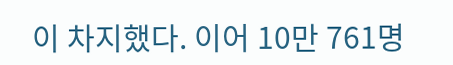이 차지했다. 이어 10만 761명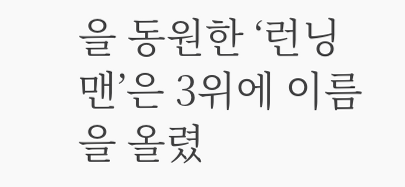을 동원한 ‘런닝맨’은 3위에 이름을 올렸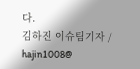다.
김하진 이슈팀기자 / hajin1008@